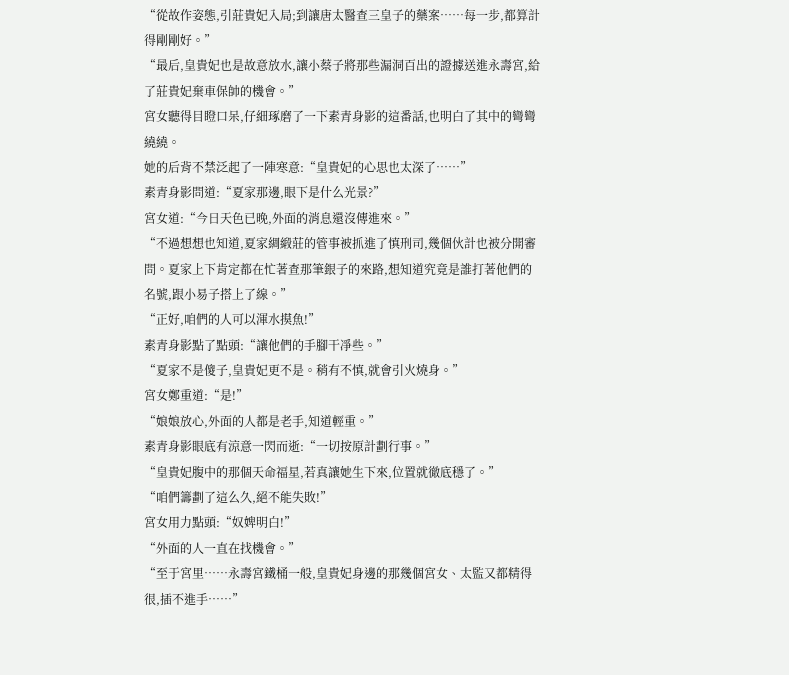“從故作姿態,引莊貴妃入局;到讓唐太醫查三皇子的藥案……每一步,都算計得剛剛好。”
“最后,皇貴妃也是故意放水,讓小蔡子將那些漏洞百出的證據送進永壽宮,給了莊貴妃棄車保帥的機會。”
宮女聽得目瞪口呆,仔細琢磨了一下素青身影的這番話,也明白了其中的彎彎繞繞。
她的后背不禁泛起了一陣寒意:“皇貴妃的心思也太深了……”
素青身影問道:“夏家那邊,眼下是什么光景?”
宮女道:“今日天色已晚,外面的消息還沒傳進來。”
“不過想想也知道,夏家綢緞莊的管事被抓進了慎刑司,幾個伙計也被分開審問。夏家上下肯定都在忙著查那筆銀子的來路,想知道究竟是誰打著他們的名號,跟小易子搭上了線。”
“正好,咱們的人可以渾水摸魚!”
素青身影點了點頭:“讓他們的手腳干凈些。”
“夏家不是傻子,皇貴妃更不是。稍有不慎,就會引火燒身。”
宮女鄭重道:“是!”
“娘娘放心,外面的人都是老手,知道輕重。”
素青身影眼底有涼意一閃而逝:“一切按原計劃行事。”
“皇貴妃腹中的那個天命福星,若真讓她生下來,位置就徹底穩了。”
“咱們籌劃了這么久,絕不能失敗!”
宮女用力點頭:“奴婢明白!”
“外面的人一直在找機會。”
“至于宮里……永壽宮鐵桶一般,皇貴妃身邊的那幾個宮女、太監又都精得很,插不進手……”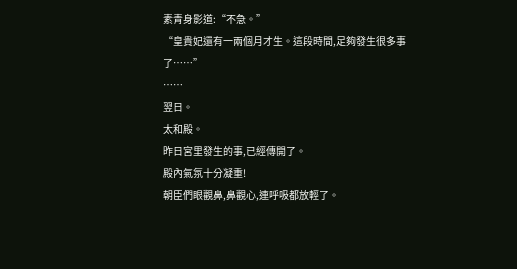素青身影道:“不急。”
“皇貴妃還有一兩個月才生。這段時間,足夠發生很多事了……”
……
翌日。
太和殿。
昨日宮里發生的事,已經傳開了。
殿內氣氛十分凝重!
朝臣們眼觀鼻,鼻觀心,連呼吸都放輕了。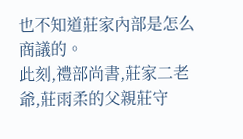也不知道莊家內部是怎么商議的。
此刻,禮部尚書,莊家二老爺,莊雨柔的父親莊守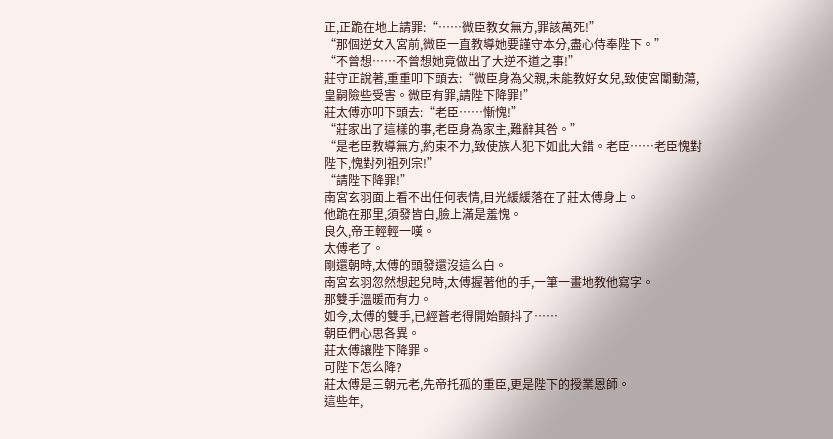正,正跪在地上請罪:“……微臣教女無方,罪該萬死!”
“那個逆女入宮前,微臣一直教導她要謹守本分,盡心侍奉陛下。”
“不曾想……不曾想她竟做出了大逆不道之事!”
莊守正說著,重重叩下頭去:“微臣身為父親,未能教好女兒,致使宮闈動蕩,皇嗣險些受害。微臣有罪,請陛下降罪!”
莊太傅亦叩下頭去:“老臣……慚愧!”
“莊家出了這樣的事,老臣身為家主,難辭其咎。”
“是老臣教導無方,約束不力,致使族人犯下如此大錯。老臣……老臣愧對陛下,愧對列祖列宗!”
“請陛下降罪!”
南宮玄羽面上看不出任何表情,目光緩緩落在了莊太傅身上。
他跪在那里,須發皆白,臉上滿是羞愧。
良久,帝王輕輕一嘆。
太傅老了。
剛還朝時,太傅的頭發還沒這么白。
南宮玄羽忽然想起兒時,太傅握著他的手,一筆一畫地教他寫字。
那雙手溫暖而有力。
如今,太傅的雙手,已經蒼老得開始顫抖了……
朝臣們心思各異。
莊太傅讓陛下降罪。
可陛下怎么降?
莊太傅是三朝元老,先帝托孤的重臣,更是陛下的授業恩師。
這些年,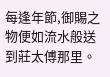每逢年節,御賜之物便如流水般送到莊太傅那里。